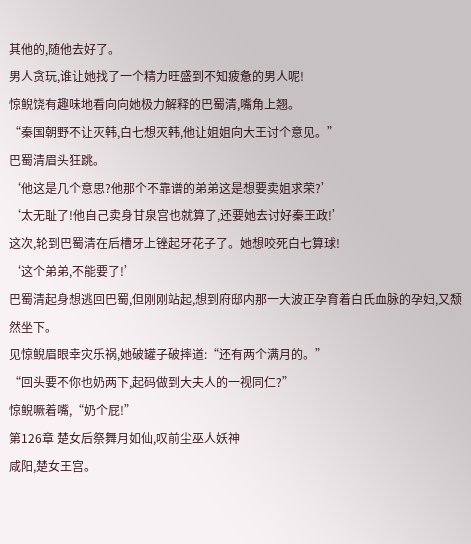其他的,随他去好了。
男人贪玩,谁让她找了一个精力旺盛到不知疲惫的男人呢!
惊鲵饶有趣味地看向向她极力解释的巴蜀清,嘴角上翘。
“秦国朝野不让灭韩,白七想灭韩,他让姐姐向大王讨个意见。”
巴蜀清眉头狂跳。
‘他这是几个意思?他那个不靠谱的弟弟这是想要卖姐求荣?’
‘太无耻了!他自己卖身甘泉宫也就算了,还要她去讨好秦王政!’
这次,轮到巴蜀清在后槽牙上锉起牙花子了。她想咬死白七算球!
‘这个弟弟,不能要了!’
巴蜀清起身想逃回巴蜀,但刚刚站起,想到府邸内那一大波正孕育着白氏血脉的孕妇,又颓然坐下。
见惊鲵眉眼幸灾乐祸,她破罐子破摔道:“还有两个满月的。”
“回头要不你也奶两下,起码做到大夫人的一视同仁?”
惊鲵噘着嘴,“奶个屁!”
第126章 楚女后祭舞月如仙,叹前尘巫人妖神
咸阳,楚女王宫。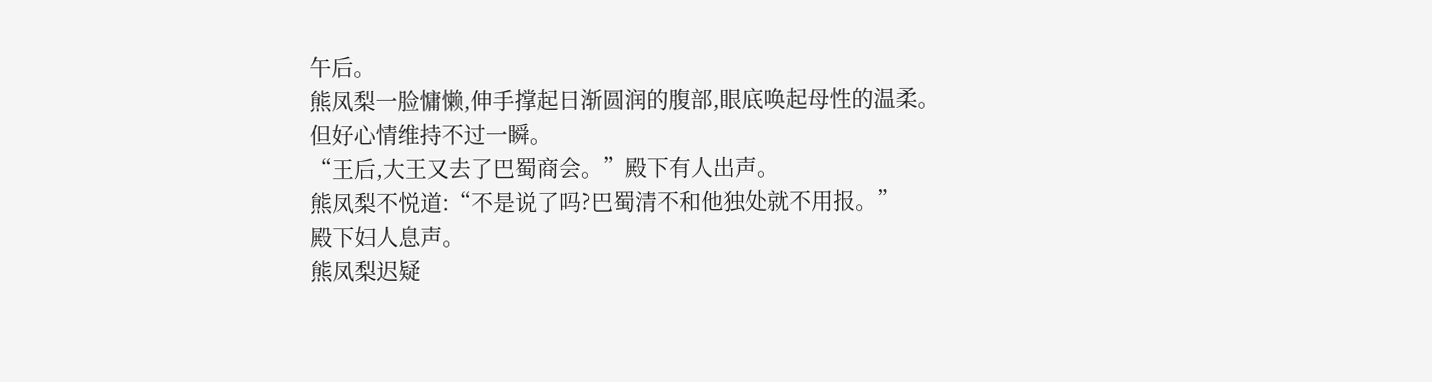午后。
熊凤梨一脸慵懒,伸手撑起日渐圆润的腹部,眼底唤起母性的温柔。
但好心情维持不过一瞬。
“王后,大王又去了巴蜀商会。”殿下有人出声。
熊凤梨不悦道:“不是说了吗?巴蜀清不和他独处就不用报。”
殿下妇人息声。
熊凤梨迟疑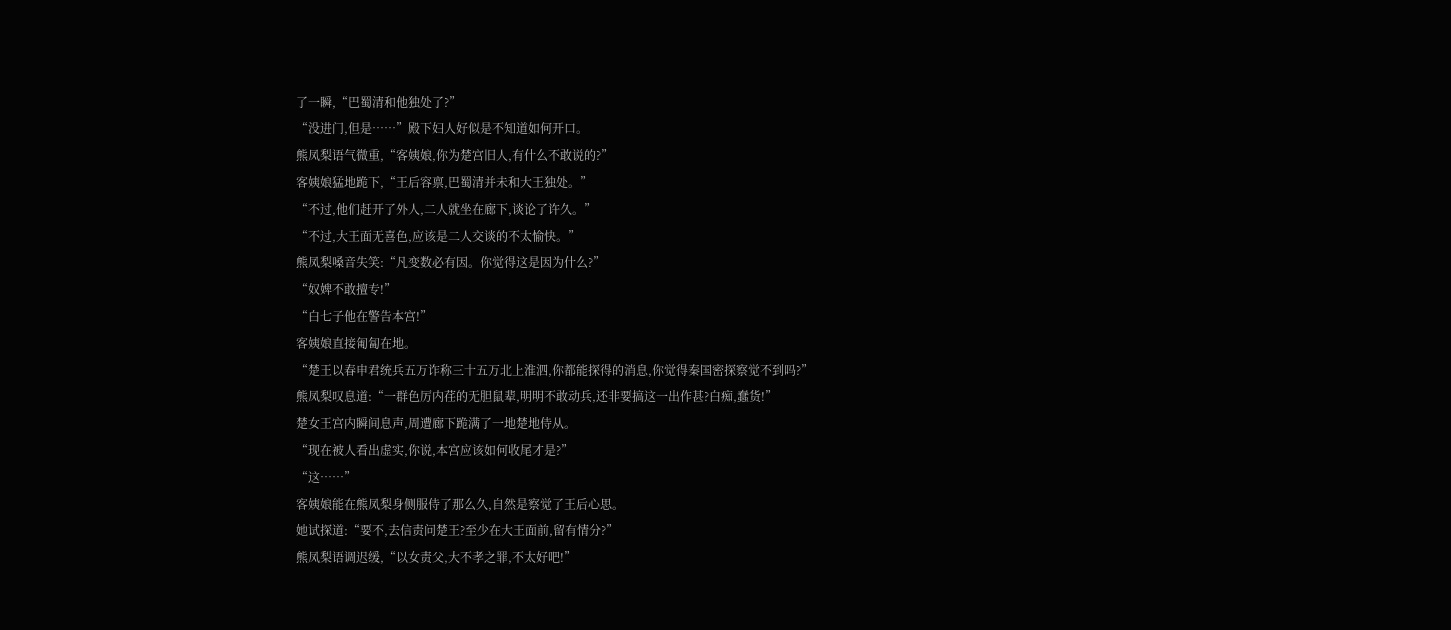了一瞬,“巴蜀清和他独处了?”
“没进门,但是……”殿下妇人好似是不知道如何开口。
熊凤梨语气微重,“客姨娘,你为楚宫旧人,有什么不敢说的?”
客姨娘猛地跪下,“王后容禀,巴蜀清并未和大王独处。”
“不过,他们赶开了外人,二人就坐在廊下,谈论了许久。”
“不过,大王面无喜色,应该是二人交谈的不太愉快。”
熊凤梨嗓音失笑:“凡变数必有因。你觉得这是因为什么?”
“奴婢不敢擅专!”
“白七子他在警告本宫!”
客姨娘直接匍匐在地。
“楚王以春申君统兵五万诈称三十五万北上淮泗,你都能探得的消息,你觉得秦国密探察觉不到吗?”
熊凤梨叹息道:“一群色厉内荏的无胆鼠辈,明明不敢动兵,还非要搞这一出作甚?白痴,蠢货!”
楚女王宫内瞬间息声,周遭廊下跪满了一地楚地侍从。
“现在被人看出虚实,你说,本宫应该如何收尾才是?”
“这……”
客姨娘能在熊凤梨身侧服侍了那么久,自然是察觉了王后心思。
她试探道:“要不,去信责问楚王?至少在大王面前,留有情分?”
熊凤梨语调迟缓,“以女责父,大不孝之罪,不太好吧!”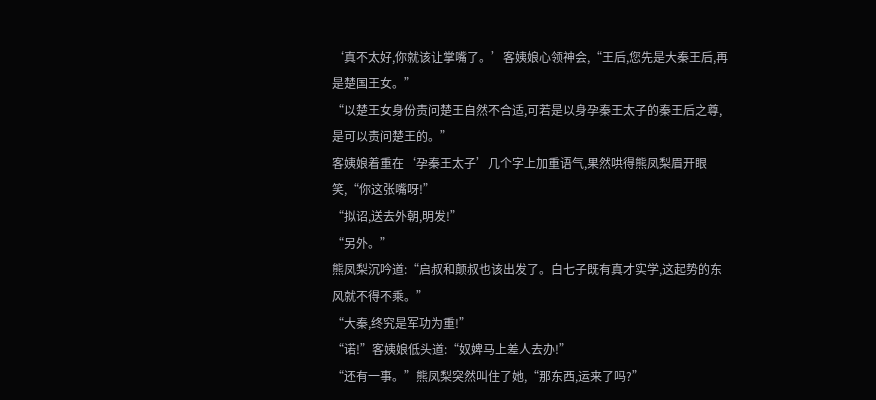‘真不太好,你就该让掌嘴了。’客姨娘心领神会,“王后,您先是大秦王后,再是楚国王女。”
“以楚王女身份责问楚王自然不合适,可若是以身孕秦王太子的秦王后之尊,是可以责问楚王的。”
客姨娘着重在‘孕秦王太子’几个字上加重语气,果然哄得熊凤梨眉开眼笑,“你这张嘴呀!”
“拟诏,送去外朝,明发!”
“另外。”
熊凤梨沉吟道:“启叔和颠叔也该出发了。白七子既有真才实学,这起势的东风就不得不乘。”
“大秦,终究是军功为重!”
“诺!”客姨娘低头道:“奴婢马上差人去办!”
“还有一事。”熊凤梨突然叫住了她,“那东西,运来了吗?”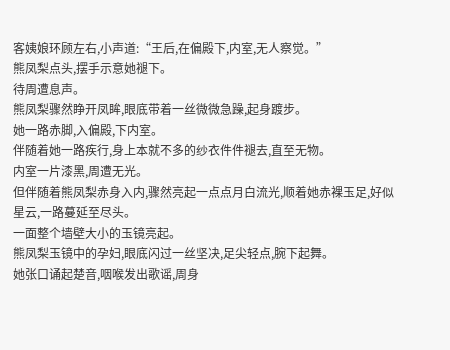客姨娘环顾左右,小声道:“王后,在偏殿下,内室,无人察觉。”
熊凤梨点头,摆手示意她褪下。
待周遭息声。
熊凤梨骤然睁开凤眸,眼底带着一丝微微急躁,起身踱步。
她一路赤脚,入偏殿,下内室。
伴随着她一路疾行,身上本就不多的纱衣件件褪去,直至无物。
内室一片漆黑,周遭无光。
但伴随着熊凤梨赤身入内,骤然亮起一点点月白流光,顺着她赤裸玉足,好似星云,一路蔓延至尽头。
一面整个墙壁大小的玉镜亮起。
熊凤梨玉镜中的孕妇,眼底闪过一丝坚决,足尖轻点,腕下起舞。
她张口诵起楚音,咽喉发出歌谣,周身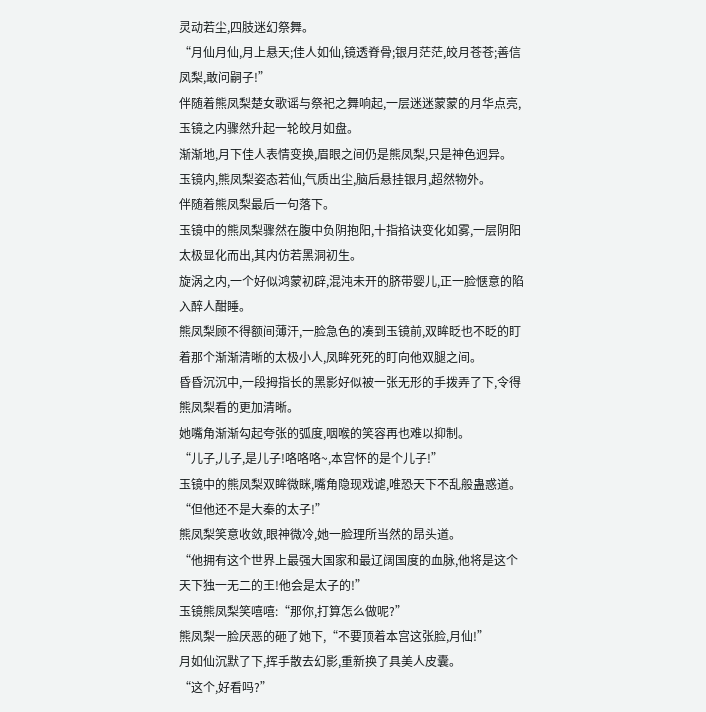灵动若尘,四肢迷幻祭舞。
“月仙月仙,月上悬天;佳人如仙,镜透脊骨;银月茫茫,皎月苍苍;善信凤梨,敢问嗣子!”
伴随着熊凤梨楚女歌谣与祭祀之舞响起,一层迷迷蒙蒙的月华点亮,玉镜之内骤然升起一轮皎月如盘。
渐渐地,月下佳人表情变换,眉眼之间仍是熊凤梨,只是神色迥异。
玉镜内,熊凤梨姿态若仙,气质出尘,脑后悬挂银月,超然物外。
伴随着熊凤梨最后一句落下。
玉镜中的熊凤梨骤然在腹中负阴抱阳,十指掐诀变化如雾,一层阴阳太极显化而出,其内仿若黑洞初生。
旋涡之内,一个好似鸿蒙初辟,混沌未开的脐带婴儿,正一脸惬意的陷入醉人酣睡。
熊凤梨顾不得额间薄汗,一脸急色的凑到玉镜前,双眸眨也不眨的盯着那个渐渐清晰的太极小人,凤眸死死的盯向他双腿之间。
昏昏沉沉中,一段拇指长的黑影好似被一张无形的手拨弄了下,令得熊凤梨看的更加清晰。
她嘴角渐渐勾起夸张的弧度,咽喉的笑容再也难以抑制。
“儿子,儿子,是儿子!咯咯咯~,本宫怀的是个儿子!”
玉镜中的熊凤梨双眸微眯,嘴角隐现戏谑,唯恐天下不乱般蛊惑道。
“但他还不是大秦的太子!”
熊凤梨笑意收敛,眼神微冷,她一脸理所当然的昂头道。
“他拥有这个世界上最强大国家和最辽阔国度的血脉,他将是这个天下独一无二的王!他会是太子的!”
玉镜熊凤梨笑嘻嘻:“那你,打算怎么做呢?”
熊凤梨一脸厌恶的砸了她下,“不要顶着本宫这张脸,月仙!”
月如仙沉默了下,挥手散去幻影,重新换了具美人皮囊。
“这个,好看吗?”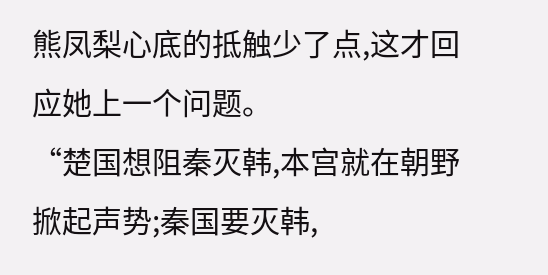熊凤梨心底的抵触少了点,这才回应她上一个问题。
“楚国想阻秦灭韩,本宫就在朝野掀起声势;秦国要灭韩,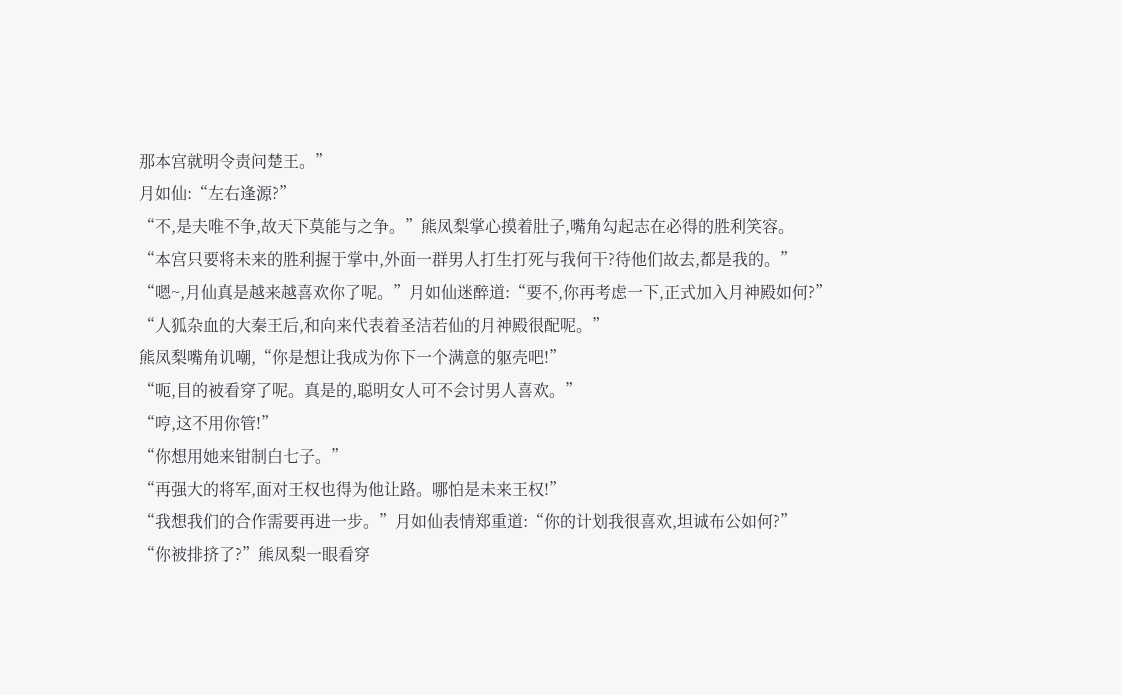那本宫就明令责问楚王。”
月如仙:“左右逢源?”
“不,是夫唯不争,故天下莫能与之争。”熊凤梨掌心摸着肚子,嘴角勾起志在必得的胜利笑容。
“本宫只要将未来的胜利握于掌中,外面一群男人打生打死与我何干?待他们故去,都是我的。”
“嗯~,月仙真是越来越喜欢你了呢。”月如仙迷醉道:“要不,你再考虑一下,正式加入月神殿如何?”
“人狐杂血的大秦王后,和向来代表着圣洁若仙的月神殿很配呢。”
熊凤梨嘴角讥嘲,“你是想让我成为你下一个满意的躯壳吧!”
“呃,目的被看穿了呢。真是的,聪明女人可不会讨男人喜欢。”
“哼,这不用你管!”
“你想用她来钳制白七子。”
“再强大的将军,面对王权也得为他让路。哪怕是未来王权!”
“我想我们的合作需要再进一步。”月如仙表情郑重道:“你的计划我很喜欢,坦诚布公如何?”
“你被排挤了?”熊凤梨一眼看穿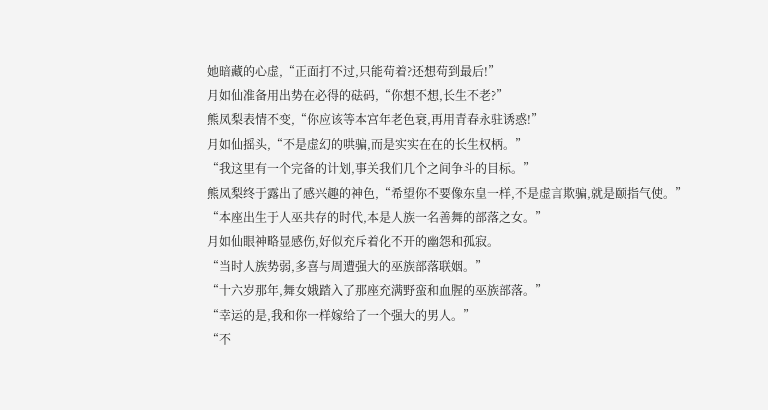她暗藏的心虚,“正面打不过,只能苟着?还想苟到最后!”
月如仙准备用出势在必得的砝码,“你想不想,长生不老?”
熊凤梨表情不变,“你应该等本宫年老色衰,再用青春永驻诱惑!”
月如仙摇头,“不是虚幻的哄骗,而是实实在在的长生权柄。”
“我这里有一个完备的计划,事关我们几个之间争斗的目标。”
熊凤梨终于露出了感兴趣的神色,“希望你不要像东皇一样,不是虚言欺骗,就是颐指气使。”
“本座出生于人巫共存的时代,本是人族一名善舞的部落之女。”
月如仙眼神略显感伤,好似充斥着化不开的幽怨和孤寂。
“当时人族势弱,多喜与周遭强大的巫族部落联姻。”
“十六岁那年,舞女娥踏入了那座充满野蛮和血腥的巫族部落。”
“幸运的是,我和你一样嫁给了一个强大的男人。”
“不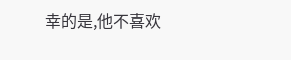幸的是,他不喜欢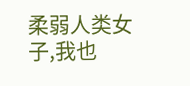柔弱人类女子,我也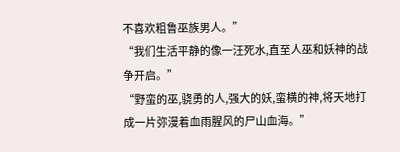不喜欢粗鲁巫族男人。”
“我们生活平静的像一汪死水,直至人巫和妖神的战争开启。”
“野蛮的巫,骁勇的人,强大的妖,蛮横的神,将天地打成一片弥漫着血雨腥风的尸山血海。”